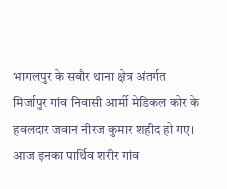भागलपुर के सबौर थाना क्षेत्र अंतर्गत मिर्जापुर गांव निवासी आर्मी मेडिकल कोर के हवलदार जवान नीरज कुमार शहीद हो गए। आज इनका पार्थिव शरीर गांव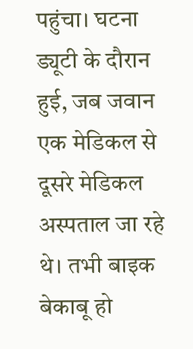पहुंचा। घटना ड्यूटी के दौरान हुई, जब जवान एक मेडिकल से दूसरे मेडिकल अस्पताल जा रहे थे। तभी बाइक बेकाबू हो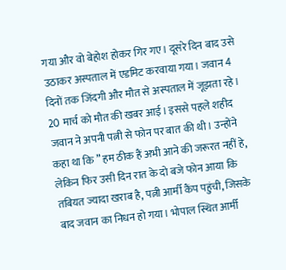गया और वो बेहोश होकर गिर गए। दूसरे दिन बाद उसे उठाकर अस्पताल में एडमिट करवाया गया। जवान 4 दिनों तक जिंदगी और मौत से अस्पताल में जूझता रहे। 20 मार्च को मौत की खबर आई। इससे पहले शहीद जवान ने अपनी पत्नी से फोन पर बात की थी। उन्होंने कहा था कि ” हम ठीक हैं अभी आने की जरूरत नहीं हे, लेकिन फिर उसी दिन रात के दो बजे फोन आया कि तबियत ज्यादा खराब है, पत्नी आर्मी कैंप पहुंची, जिसके बाद जवान का निधन हो गया। भोपाल स्थित आर्मी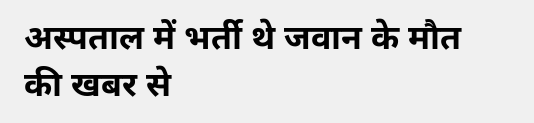अस्पताल में भर्ती थे जवान के मौत की खबर से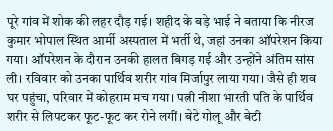पूरे गांव में शोक की लहर दौड़ गई। शहीद के बड़े भाई ने बताया कि नीरज कुमार भोपाल स्थित आर्मी अस्पताल में भर्ती थे, जहां उनका ऑपरेशन किया गया। ऑपरेशन के दौरान उनकी हालत बिगड़ गई और उन्होंने अंतिम सांस ली। रविवार को उनका पार्थिव शरीर गांव मिर्जापुर लाया गया। जैसे ही शव घर पहुंचा, परिवार में कोहराम मच गया। पत्नी नीशा भारती पति के पार्थिव शरीर से लिपटकर फूट-फूट कर रोने लगीं। बेटे गोलू और बेटी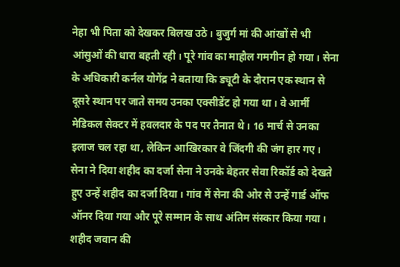नेहा भी पिता को देखकर बिलख उठे। बुजुर्ग मां की आंखों से भी आंसुओं की धारा बहती रही। पूरे गांव का माहौल गमगीन हो गया। सेना के अधिकारी कर्नल योगेंद्र ने बताया कि ड्यूटी के दौरान एक स्थान से दूसरे स्थान पर जाते समय उनका एक्सीडेंट हो गया था। वे आर्मी मेडिकल सेक्टर में हवलदार के पद पर तैनात थे। 16 मार्च से उनका इलाज चल रहा था, लेकिन आखिरकार वे जिंदगी की जंग हार गए। सेना ने दिया शहीद का दर्जा सेना ने उनके बेहतर सेवा रिकॉर्ड को देखते हुए उन्हें शहीद का दर्जा दिया। गांव में सेना की ओर से उन्हें गार्ड ऑफ ऑनर दिया गया और पूरे सम्मान के साथ अंतिम संस्कार किया गया। शहीद जवान की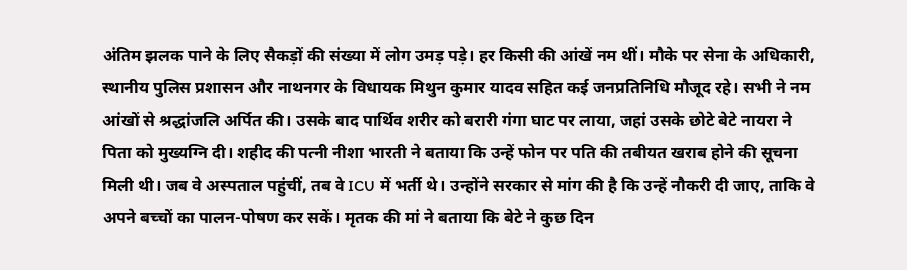अंतिम झलक पाने के लिए सैकड़ों की संख्या में लोग उमड़ पड़े। हर किसी की आंखें नम थीं। मौके पर सेना के अधिकारी, स्थानीय पुलिस प्रशासन और नाथनगर के विधायक मिथुन कुमार यादव सहित कई जनप्रतिनिधि मौजूद रहे। सभी ने नम आंखों से श्रद्धांजलि अर्पित की। उसके बाद पार्थिव शरीर को बरारी गंगा घाट पर लाया, जहां उसके छोटे बेटे नायरा ने पिता को मुख्यग्नि दी। शहीद की पत्नी नीशा भारती ने बताया कि उन्हें फोन पर पति की तबीयत खराब होने की सूचना मिली थी। जब वे अस्पताल पहुंचीं, तब वे ICU में भर्ती थे। उन्होंने सरकार से मांग की है कि उन्हें नौकरी दी जाए, ताकि वे अपने बच्चों का पालन-पोषण कर सकें। मृतक की मां ने बताया कि बेटे ने कुछ दिन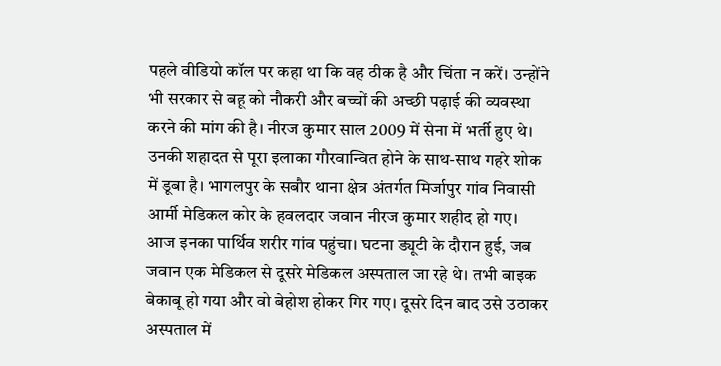पहले वीडियो कॉल पर कहा था कि वह ठीक है और चिंता न करें। उन्होंने भी सरकार से बहू को नौकरी और बच्चों की अच्छी पढ़ाई की व्यवस्था करने की मांग की है। नीरज कुमार साल 2009 में सेना में भर्ती हुए थे। उनकी शहादत से पूरा इलाका गौरवान्वित होने के साथ-साथ गहरे शोक में डूबा है। भागलपुर के सबौर थाना क्षेत्र अंतर्गत मिर्जापुर गांव निवासी आर्मी मेडिकल कोर के हवलदार जवान नीरज कुमार शहीद हो गए। आज इनका पार्थिव शरीर गांव पहुंचा। घटना ड्यूटी के दौरान हुई, जब जवान एक मेडिकल से दूसरे मेडिकल अस्पताल जा रहे थे। तभी बाइक बेकाबू हो गया और वो बेहोश होकर गिर गए। दूसरे दिन बाद उसे उठाकर अस्पताल में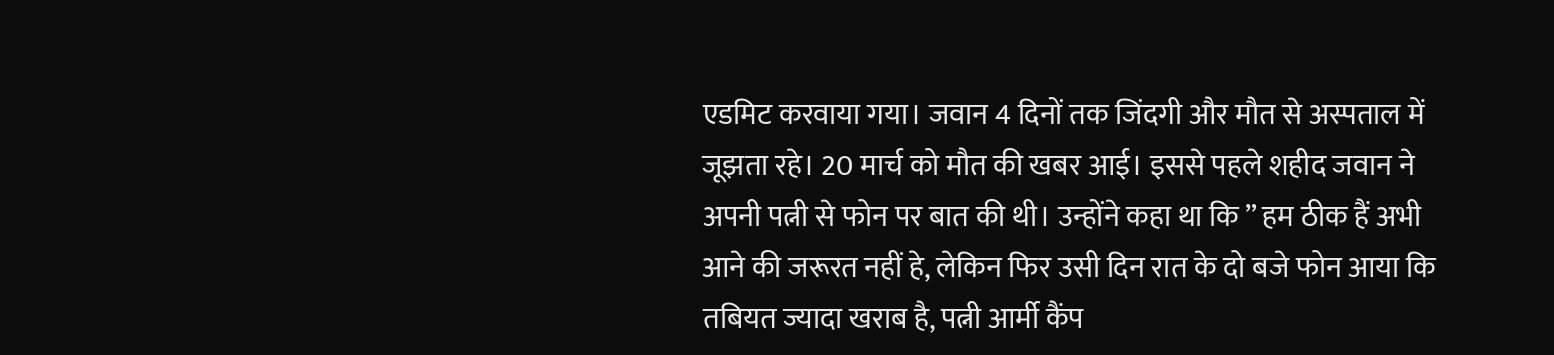एडमिट करवाया गया। जवान 4 दिनों तक जिंदगी और मौत से अस्पताल में जूझता रहे। 20 मार्च को मौत की खबर आई। इससे पहले शहीद जवान ने अपनी पत्नी से फोन पर बात की थी। उन्होंने कहा था कि ” हम ठीक हैं अभी आने की जरूरत नहीं हे, लेकिन फिर उसी दिन रात के दो बजे फोन आया कि तबियत ज्यादा खराब है, पत्नी आर्मी कैंप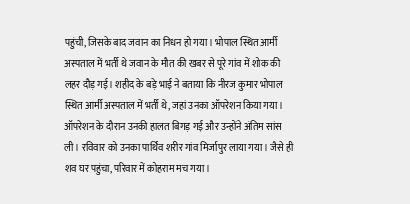पहुंची, जिसके बाद जवान का निधन हो गया। भोपाल स्थित आर्मी अस्पताल में भर्ती थे जवान के मौत की खबर से पूरे गांव में शोक की लहर दौड़ गई। शहीद के बड़े भाई ने बताया कि नीरज कुमार भोपाल स्थित आर्मी अस्पताल में भर्ती थे, जहां उनका ऑपरेशन किया गया। ऑपरेशन के दौरान उनकी हालत बिगड़ गई और उन्होंने अंतिम सांस ली। रविवार को उनका पार्थिव शरीर गांव मिर्जापुर लाया गया। जैसे ही शव घर पहुंचा, परिवार में कोहराम मच गया।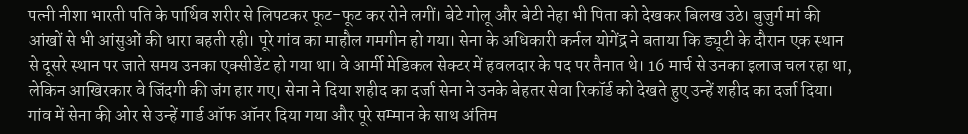पत्नी नीशा भारती पति के पार्थिव शरीर से लिपटकर फूट-फूट कर रोने लगीं। बेटे गोलू और बेटी नेहा भी पिता को देखकर बिलख उठे। बुजुर्ग मां की आंखों से भी आंसुओं की धारा बहती रही। पूरे गांव का माहौल गमगीन हो गया। सेना के अधिकारी कर्नल योगेंद्र ने बताया कि ड्यूटी के दौरान एक स्थान से दूसरे स्थान पर जाते समय उनका एक्सीडेंट हो गया था। वे आर्मी मेडिकल सेक्टर में हवलदार के पद पर तैनात थे। 16 मार्च से उनका इलाज चल रहा था, लेकिन आखिरकार वे जिंदगी की जंग हार गए। सेना ने दिया शहीद का दर्जा सेना ने उनके बेहतर सेवा रिकॉर्ड को देखते हुए उन्हें शहीद का दर्जा दिया। गांव में सेना की ओर से उन्हें गार्ड ऑफ ऑनर दिया गया और पूरे सम्मान के साथ अंतिम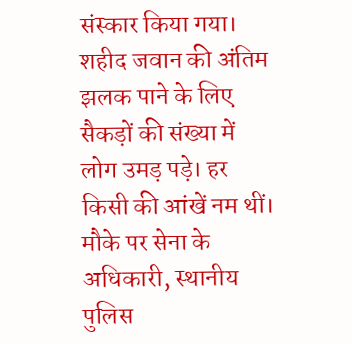संस्कार किया गया। शहीद जवान की अंतिम झलक पाने के लिए सैकड़ों की संख्या में लोग उमड़ पड़े। हर किसी की आंखें नम थीं। मौके पर सेना के अधिकारी, स्थानीय पुलिस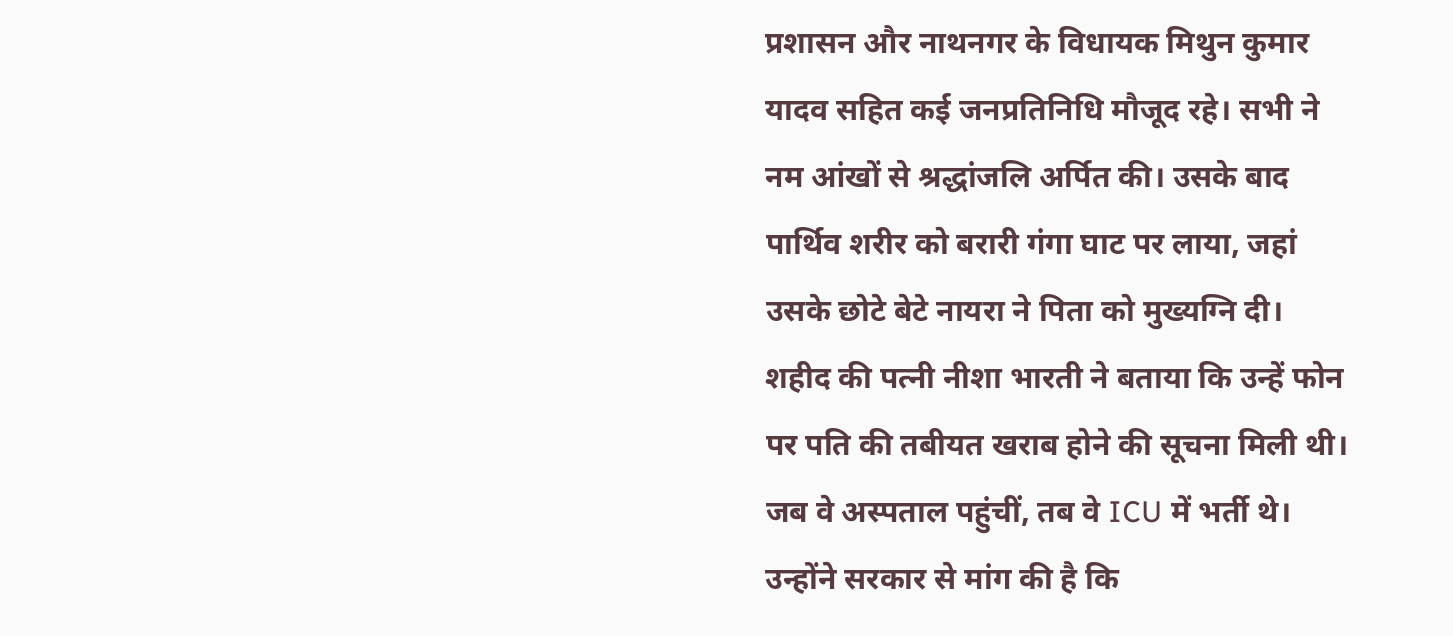प्रशासन और नाथनगर के विधायक मिथुन कुमार यादव सहित कई जनप्रतिनिधि मौजूद रहे। सभी ने नम आंखों से श्रद्धांजलि अर्पित की। उसके बाद पार्थिव शरीर को बरारी गंगा घाट पर लाया, जहां उसके छोटे बेटे नायरा ने पिता को मुख्यग्नि दी। शहीद की पत्नी नीशा भारती ने बताया कि उन्हें फोन पर पति की तबीयत खराब होने की सूचना मिली थी। जब वे अस्पताल पहुंचीं, तब वे ICU में भर्ती थे। उन्होंने सरकार से मांग की है कि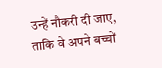उन्हें नौकरी दी जाए, ताकि वे अपने बच्चों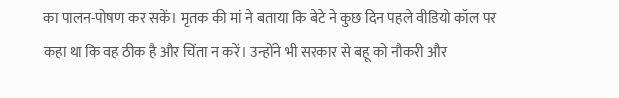का पालन-पोषण कर सकें। मृतक की मां ने बताया कि बेटे ने कुछ दिन पहले वीडियो कॉल पर कहा था कि वह ठीक है और चिंता न करें। उन्होंने भी सरकार से बहू को नौकरी और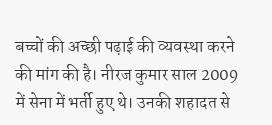बच्चों की अच्छी पढ़ाई की व्यवस्था करने की मांग की है। नीरज कुमार साल 2009 में सेना में भर्ती हुए थे। उनकी शहादत से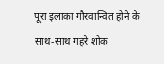पूरा इलाका गौरवान्वित होने के साथ-साथ गहरे शोक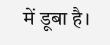में डूबा है।